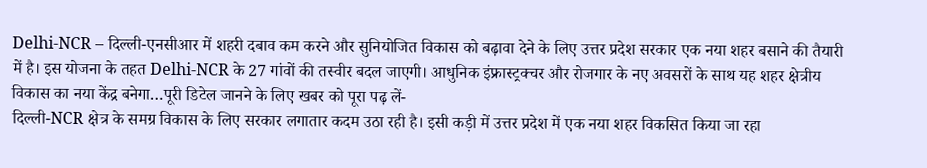Delhi-NCR – दिल्ली-एनसीआर में शहरी दबाव कम करने और सुनियोजित विकास को बढ़ावा देने के लिए उत्तर प्रदेश सरकार एक नया शहर बसाने की तैयारी में है। इस योजना के तहत Delhi-NCR के 27 गांवों की तस्वीर बदल जाएगी। आधुनिक इंफ्रास्ट्रक्चर और रोजगार के नए अवसरों के साथ यह शहर क्षेत्रीय विकास का नया केंद्र बनेगा…पूरी डिटेल जानने के लिए खबर को पूरा पढ़ लें-
दिल्ली-NCR क्षेत्र के समग्र विकास के लिए सरकार लगातार कदम उठा रही है। इसी कड़ी में उत्तर प्रदेश में एक नया शहर विकसित किया जा रहा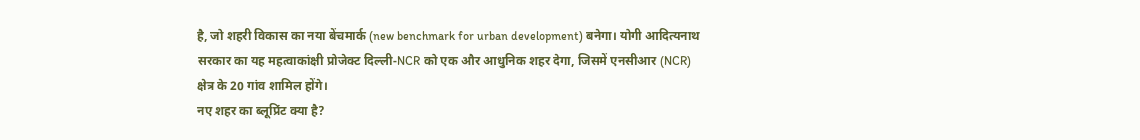है, जो शहरी विकास का नया बेंचमार्क (new benchmark for urban development) बनेगा। योगी आदित्यनाथ सरकार का यह महत्वाकांक्षी प्रोजेक्ट दिल्ली‑NCR को एक और आधुनिक शहर देगा, जिसमें एनसीआर (NCR) क्षेत्र के 20 गांव शामिल होंगे।
नए शहर का ब्लूप्रिंट क्या है?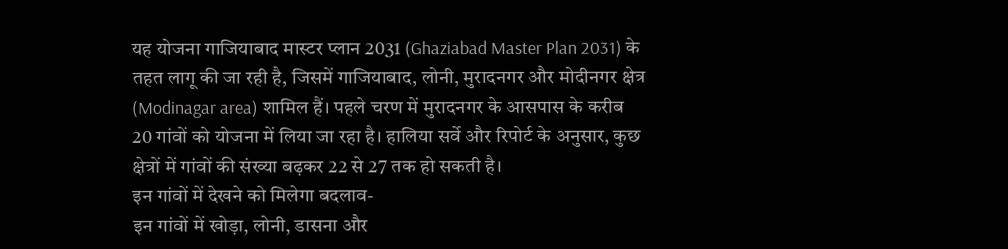यह योजना गाजियाबाद मास्टर प्लान 2031 (Ghaziabad Master Plan 2031) के तहत लागू की जा रही है, जिसमें गाजियाबाद, लोनी, मुरादनगर और मोदीनगर क्षेत्र (Modinagar area) शामिल हैं। पहले चरण में मुरादनगर के आसपास के करीब 20 गांवों को योजना में लिया जा रहा है। हालिया सर्वे और रिपोर्ट के अनुसार, कुछ क्षेत्रों में गांवों की संख्या बढ़कर 22 से 27 तक हो सकती है।
इन गांवों में देखने को मिलेगा बदलाव-
इन गांवों में खोड़ा, लोनी, डासना और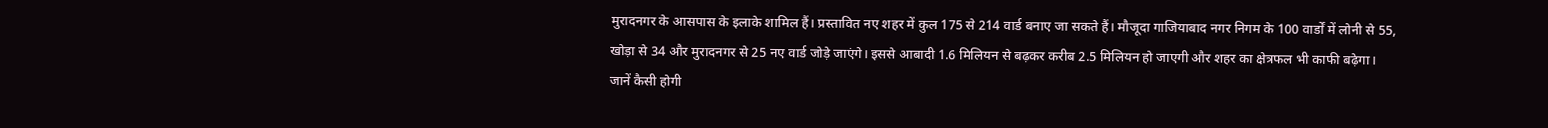मुरादनगर के आसपास के इलाके शामिल हैं। प्रस्तावित नए शहर में कुल 175 से 214 वार्ड बनाए जा सकते हैं। मौजूदा गाजियाबाद नगर निगम के 100 वार्डों में लोनी से 55, खोड़ा से 34 और मुरादनगर से 25 नए वार्ड जोड़े जाएंगे। इससे आबादी 1.6 मिलियन से बढ़कर करीब 2.5 मिलियन हो जाएगी और शहर का क्षेत्रफल भी काफी बढ़ेगा।
जानें कैसी होगी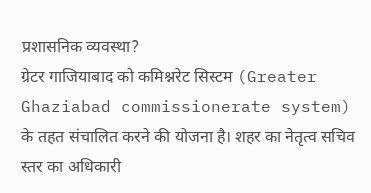प्रशासनिक व्यवस्था?
ग्रेटर गाजियाबाद को कमिश्नरेट सिस्टम (Greater Ghaziabad commissionerate system) के तहत संचालित करने की योजना है। शहर का नेतृत्व सचिव स्तर का अधिकारी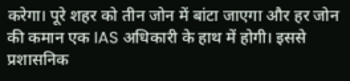करेगा। पूरे शहर को तीन जोन में बांटा जाएगा और हर जोन की कमान एक IAS अधिकारी के हाथ में होगी। इससे प्रशासनिक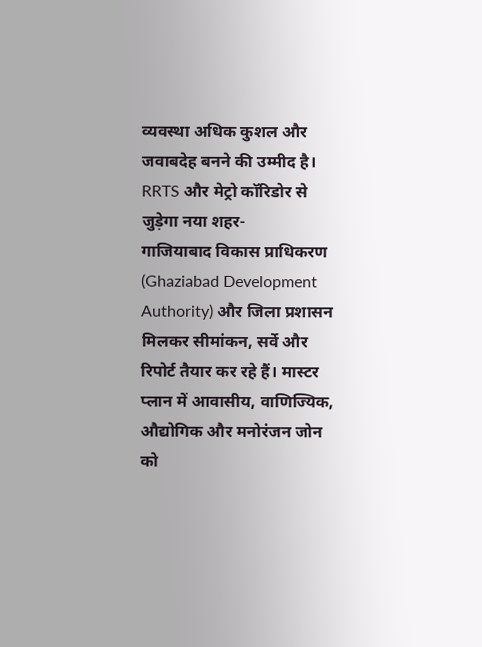व्यवस्था अधिक कुशल और जवाबदेह बनने की उम्मीद है।
RRTS और मेट्रो कॉरिडोर से जुड़ेगा नया शहर-
गाजियाबाद विकास प्राधिकरण (Ghaziabad Development Authority) और जिला प्रशासन मिलकर सीमांकन, सर्वे और रिपोर्ट तैयार कर रहे हैं। मास्टर प्लान में आवासीय, वाणिज्यिक, औद्योगिक और मनोरंजन जोन को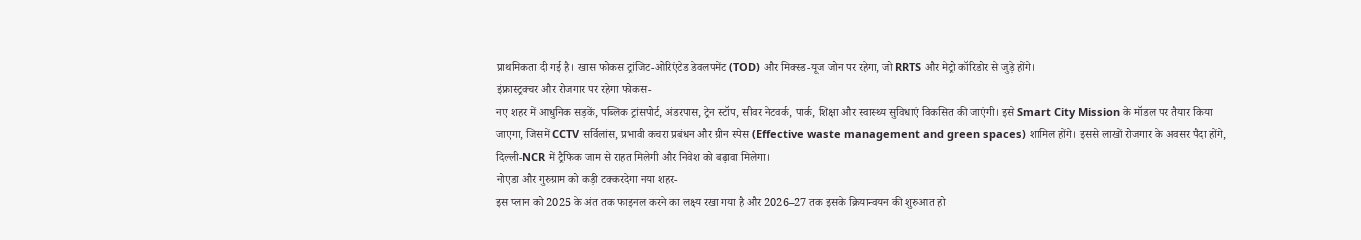प्राथमिकता दी गई है। खास फोकस ट्रांजिट-ओरिएंटेड डेवलपमेंट (TOD) और मिक्स्ड-यूज जोन पर रहेगा, जो RRTS और मेट्रो कॉरिडोर से जुड़े होंगे।
इंफ्रास्ट्रक्चर और रोजगार पर रहेगा फोकस-
नए शहर में आधुनिक सड़कें, पब्लिक ट्रांसपोर्ट, अंडरपास, ट्रेन स्टॉप, सीवर नेटवर्क, पार्क, शिक्षा और स्वास्थ्य सुविधाएं विकसित की जाएंगी। इसे Smart City Mission के मॉडल पर तैयार किया जाएगा, जिसमें CCTV सर्विलांस, प्रभावी कचरा प्रबंधन और ग्रीन स्पेस (Effective waste management and green spaces) शामिल होंगे। इससे लाखों रोजगार के अवसर पैदा होंगे, दिल्ली-NCR में ट्रैफिक जाम से राहत मिलेगी और निवेश को बढ़ावा मिलेगा।
नोएडा और गुरुग्राम को कड़ी टक्करदेगा नया शहर-
इस प्लान को 2025 के अंत तक फाइनल करने का लक्ष्य रखा गया है और 2026–27 तक इसके क्रियान्वयन की शुरुआत हो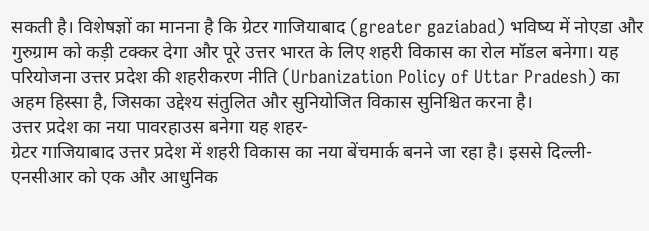सकती है। विशेषज्ञों का मानना है कि ग्रेटर गाजियाबाद (greater gaziabad) भविष्य में नोएडा और गुरुग्राम को कड़ी टक्कर देगा और पूरे उत्तर भारत के लिए शहरी विकास का रोल मॉडल बनेगा। यह परियोजना उत्तर प्रदेश की शहरीकरण नीति (Urbanization Policy of Uttar Pradesh) का अहम हिस्सा है, जिसका उद्देश्य संतुलित और सुनियोजित विकास सुनिश्चित करना है।
उत्तर प्रदेश का नया पावरहाउस बनेगा यह शहर-
ग्रेटर गाजियाबाद उत्तर प्रदेश में शहरी विकास का नया बेंचमार्क बनने जा रहा है। इससे दिल्ली-एनसीआर को एक और आधुनिक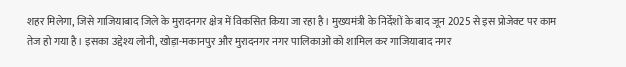शहर मिलेगा, जिसे गाजियाबाद जिले के मुरादनगर क्षेत्र में विकसित किया जा रहा है। मुख्यमंत्री के निर्देशों के बाद जून 2025 से इस प्रोजेक्ट पर काम तेज हो गया है। इसका उद्देश्य लोनी, खोड़ा-मकानपुर और मुरादनगर नगर पालिकाओं को शामिल कर गाजियाबाद नगर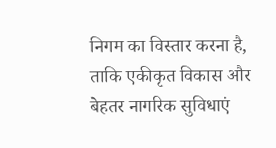निगम का विस्तार करना है, ताकि एकीकृत विकास और बेहतर नागरिक सुविधाएं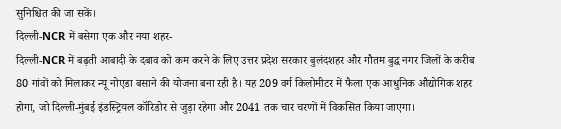सुनिश्चित की जा सकें।
दिल्ली-NCR में बसेगा एक और नया शहर-
दिल्ली-NCR में बढ़ती आबादी के दबाव को कम करने के लिए उत्तर प्रदेश सरकार बुलंदशहर और गौतम बुद्ध नगर जिलों के करीब 80 गांवों को मिलाकर न्यू नोएडा बसाने की योजना बना रही है। यह 209 वर्ग किलोमीटर में फैला एक आधुनिक औद्योगिक शहर होगा, जो दिल्ली-मुंबई इंडस्ट्रियल कॉरिडोर से जुड़ा रहेगा और 2041 तक चार चरणों में विकसित किया जाएगा।